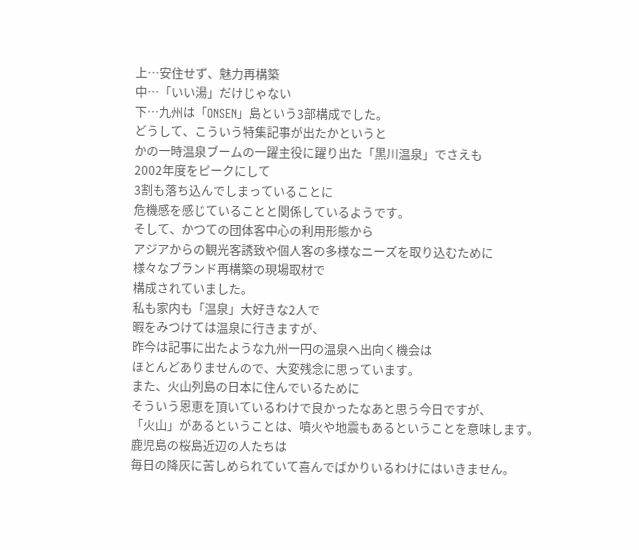上…安住せず、魅力再構築
中…「いい湯」だけじゃない
下…九州は「ONSEN」島という3部構成でした。
どうして、こういう特集記事が出たかというと
かの一時温泉ブームの一躍主役に躍り出た「黒川温泉」でさえも
2002年度をピークにして
3割も落ち込んでしまっていることに
危機感を感じていることと関係しているようです。
そして、かつての団体客中心の利用形態から
アジアからの観光客誘致や個人客の多様なニーズを取り込むために
様々なブランド再構築の現場取材で
構成されていました。
私も家内も「温泉」大好きな2人で
暇をみつけては温泉に行きますが、
昨今は記事に出たような九州一円の温泉へ出向く機会は
ほとんどありませんので、大変残念に思っています。
また、火山列島の日本に住んでいるために
そういう恩恵を頂いているわけで良かったなあと思う今日ですが、
「火山」があるということは、噴火や地震もあるということを意味します。
鹿児島の桜島近辺の人たちは
毎日の降灰に苦しめられていて喜んでばかりいるわけにはいきません。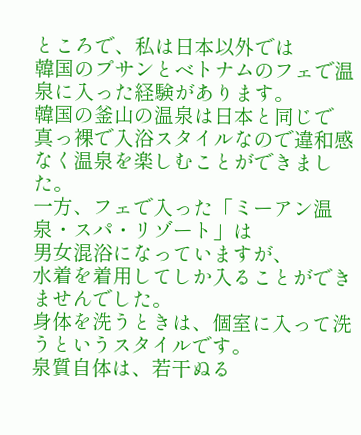ところで、私は日本以外では
韓国のプサンとベトナムのフェで温泉に入った経験があります。
韓国の釜山の温泉は日本と同じで
真っ裸で入浴スタイルなので違和感なく温泉を楽しむことができました。
一方、フェで入った「ミーアン温泉・スパ・リゾート」は
男女混浴になっていますが、
水着を着用してしか入ることができませんでした。
身体を洗うときは、個室に入って洗うというスタイルです。
泉質自体は、若干ぬる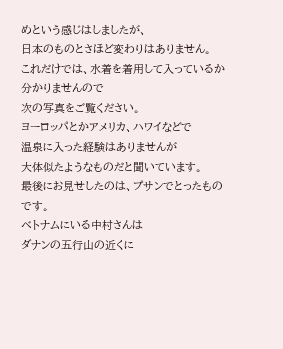めという感じはしましたが、
日本のものとさほど変わりはありません。
これだけでは、水着を着用して入っているか分かりませんので
次の写真をご覧ください。
ヨーロッパとかアメリカ、ハワイなどで
温泉に入った経験はありませんが
大体似たようなものだと聞いています。
最後にお見せしたのは、プサンでとったものです。
ベトナムにいる中村さんは
ダナンの五行山の近くに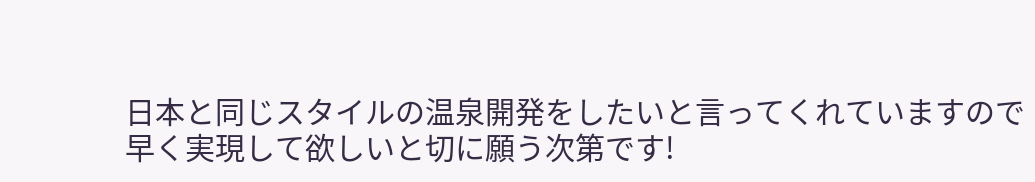日本と同じスタイルの温泉開発をしたいと言ってくれていますので
早く実現して欲しいと切に願う次第です!